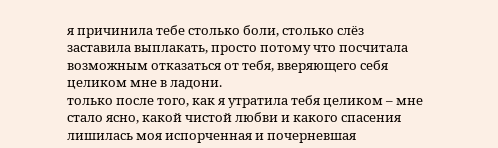я причинила тебе столько боли, столько слёз заставила выплакать, просто потому что посчитала возможным отказаться от тебя, вверяющего себя целиком мне в ладони.
только после того, как я утратила тебя целиком – мне стало ясно, какой чистой любви и какого спасения лишилась моя испорченная и почерневшая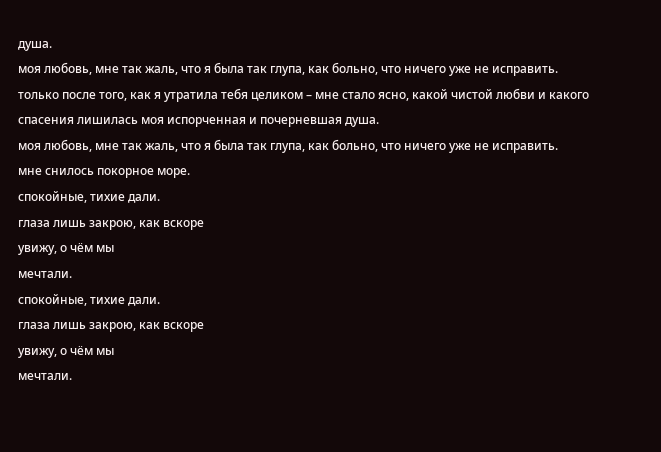душа.
моя любовь, мне так жаль, что я была так глупа, как больно, что ничего уже не исправить.
только после того, как я утратила тебя целиком – мне стало ясно, какой чистой любви и какого спасения лишилась моя испорченная и почерневшая душа.
моя любовь, мне так жаль, что я была так глупа, как больно, что ничего уже не исправить.
мне снилось покорное море.
спокойные, тихие дали.
глаза лишь закрою, как вскоре
увижу, о чём мы
мечтали.
спокойные, тихие дали.
глаза лишь закрою, как вскоре
увижу, о чём мы
мечтали.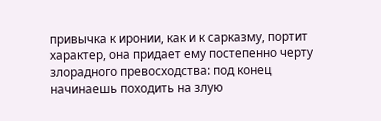привычка к иронии, как и к сарказму, портит характер, она придает ему постепенно черту злорадного превосходства: под конец начинаешь походить на злую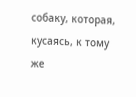собаку, которая, кусаясь, к тому же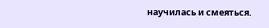научилась и смеяться.